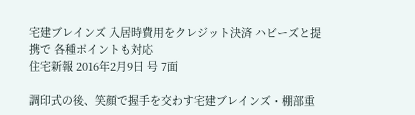宅建ブレインズ 入居時費用をクレジット決済 ハビーズと提携で 各種ポイントも対応
住宅新報 2016年2月9日 号 7面

調印式の後、笑顔で握手を交わす宅建ブレインズ・棚部重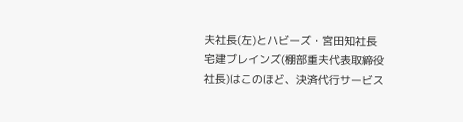夫社長(左)とハビーズ・宮田知社長
宅建ブレインズ(棚部重夫代表取締役社長)はこのほど、決済代行サービス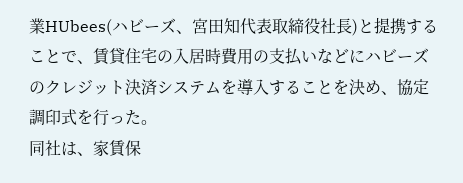業HUbees(ハビーズ、宮田知代表取締役社長)と提携することで、賃貸住宅の入居時費用の支払いなどにハビーズのクレジット決済システムを導入することを決め、協定調印式を行った。
同社は、家賃保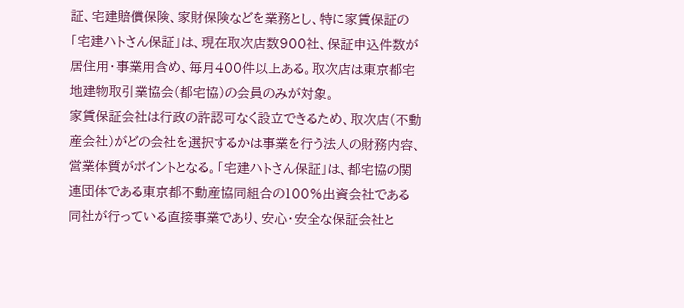証、宅建賠償保険、家財保険などを業務とし、特に家賃保証の「宅建ハトさん保証」は、現在取次店数900社、保証申込件数が居住用・事業用含め、毎月400件以上ある。取次店は東京都宅地建物取引業協会(都宅協)の会員のみが対象。
家賃保証会社は行政の許認可なく設立できるため、取次店(不動産会社)がどの会社を選択するかは事業を行う法人の財務内容、営業体質がポイントとなる。「宅建ハトさん保証」は、都宅協の関連団体である東京都不動産協同組合の100%出資会社である同社が行っている直接事業であり、安心・安全な保証会社と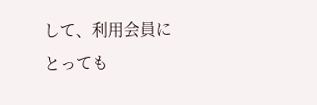して、利用会員にとっても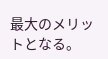最大のメリットとなる。